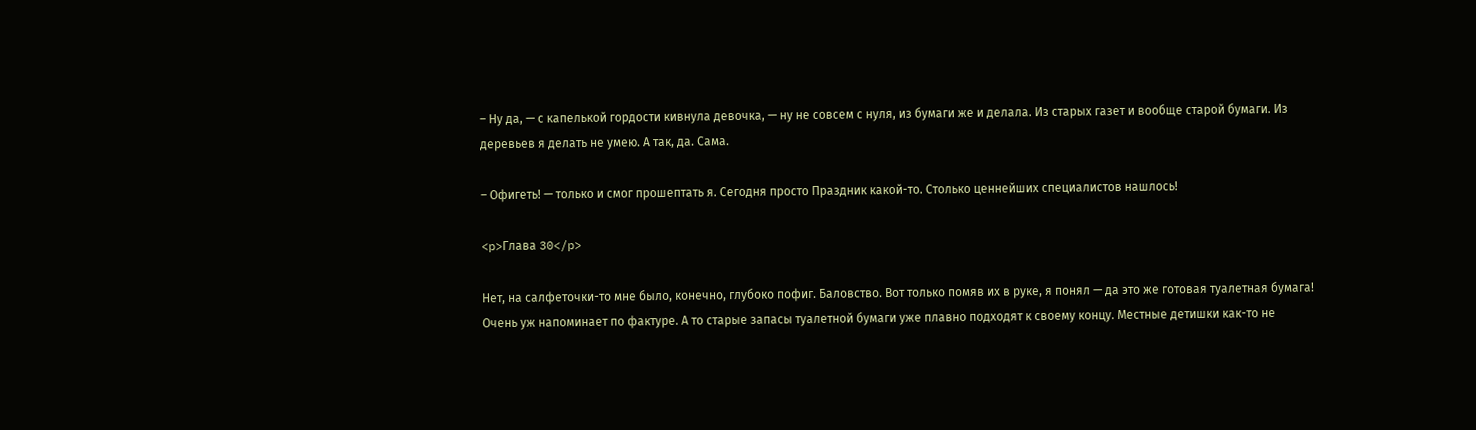– Ну да, — с капелькой гордости кивнула девочка, — ну не совсем с нуля, из бумаги же и делала. Из старых газет и вообще старой бумаги. Из деревьев я делать не умею. А так, да. Сама.

– Офигеть! — только и смог прошептать я. Сегодня просто Праздник какой-то. Столько ценнейших специалистов нашлось!

<p>Глава 30</p>

Нет, на салфеточки-то мне было, конечно, глубоко пофиг. Баловство. Вот только помяв их в руке, я понял — да это же готовая туалетная бумага! Очень уж напоминает по фактуре. А то старые запасы туалетной бумаги уже плавно подходят к своему концу. Местные детишки как-то не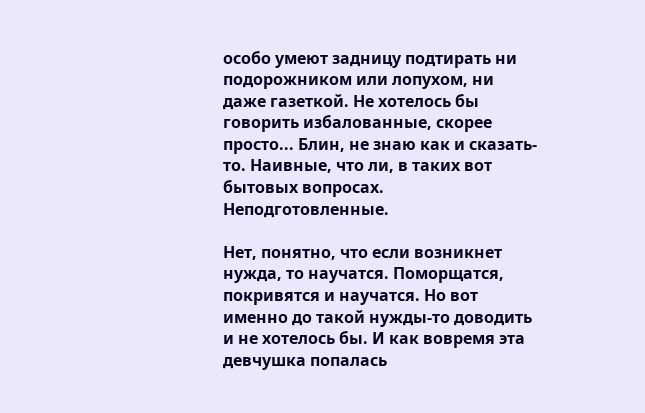особо умеют задницу подтирать ни подорожником или лопухом, ни даже газеткой. Не хотелось бы говорить избалованные, скорее просто... Блин, не знаю как и сказать-то. Наивные, что ли, в таких вот бытовых вопросах. Неподготовленные.

Нет, понятно, что если возникнет нужда, то научатся. Поморщатся, покривятся и научатся. Но вот именно до такой нужды-то доводить и не хотелось бы. И как вовремя эта девчушка попалась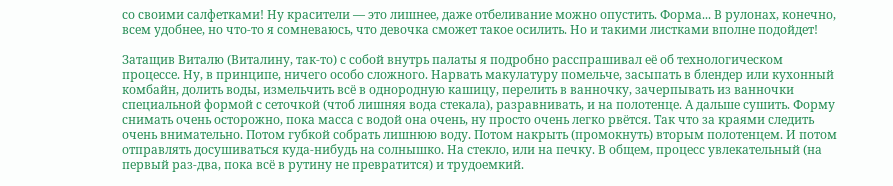со своими салфетками! Ну красители — это лишнее, даже отбеливание можно опустить. Форма... В рулонах, конечно, всем удобнее, но что-то я сомневаюсь, что девочка сможет такое осилить. Но и такими листками вполне подойдет!

Затащив Виталю (Виталину, так-то) с собой внутрь палаты я подробно расспрашивал её об технологическом процессе. Ну, в принципе, ничего особо сложного. Нарвать макулатуру помельче, засыпать в блендер или кухонный комбайн, долить воды, измельчить всё в однородную кашицу, перелить в ванночку, зачерпывать из ванночки специальной формой с сеточкой (чтоб лишняя вода стекала), разравнивать, и на полотенце. А дальше сушить. Форму снимать очень осторожно, пока масса с водой она очень, ну просто очень легко рвётся. Так что за краями следить очень внимательно. Потом губкой собрать лишнюю воду. Потом накрыть (промокнуть) вторым полотенцем. И потом отправлять досушиваться куда-нибудь на солнышко. На стекло, или на печку. В общем, процесс увлекательный (на первый раз-два, пока всё в рутину не превратится) и трудоемкий.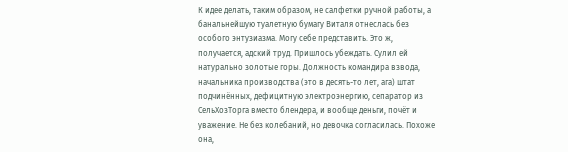К идее делать, таким образом, не салфетки ручной работы, а банальнейшую туалетную бумагу Виталя отнеслась без особого энтузиазма. Могу себе представить. Это ж, получается, адский труд. Пришлось убеждать. Сулил ей натурально золотые горы. Должность командира взвода, начальника производства (это в десять-то лет, ага) штат подчинённых, дефицитную электроэнергию, сепаратор из СельХозТорга вместо блендера, и вообще деньги, почёт и уважение. Не без колебаний, но девочка согласилась. Похоже она,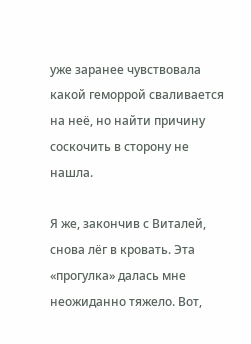уже заранее чувствовала какой геморрой сваливается на неё, но найти причину соскочить в сторону не нашла.

Я же, закончив с Виталей, снова лёг в кровать. Эта «прогулка» далась мне неожиданно тяжело. Вот,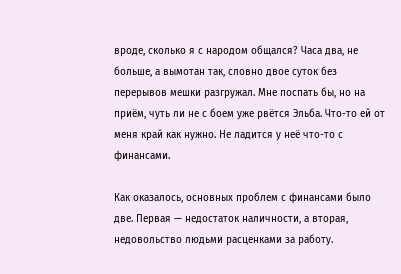вроде, сколько я с народом общался? Часа два, не больше, а вымотан так, словно двое суток без перерывов мешки разгружал. Мне поспать бы, но на приём, чуть ли не с боем уже рвётся Эльба. Что-то ей от меня край как нужно. Не ладится у неё что-то с финансами.

Как оказалось, основных проблем с финансами было две. Первая — недостаток наличности, а вторая, недовольство людьми расценками за работу.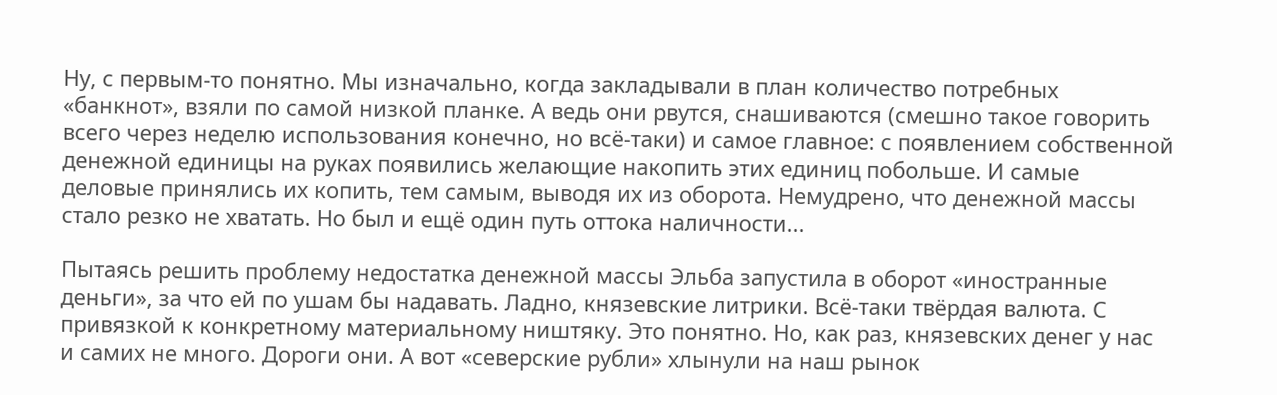Ну, с первым-то понятно. Мы изначально, когда закладывали в план количество потребных «банкнот», взяли по самой низкой планке. А ведь они рвутся, снашиваются (смешно такое говорить всего через неделю использования конечно, но всё-таки) и самое главное: с появлением собственной денежной единицы на руках появились желающие накопить этих единиц побольше. И самые деловые принялись их копить, тем самым, выводя их из оборота. Немудрено, что денежной массы стало резко не хватать. Но был и ещё один путь оттока наличности...

Пытаясь решить проблему недостатка денежной массы Эльба запустила в оборот «иностранные деньги», за что ей по ушам бы надавать. Ладно, князевские литрики. Всё-таки твёрдая валюта. С привязкой к конкретному материальному ништяку. Это понятно. Но, как раз, князевских денег у нас и самих не много. Дороги они. А вот «северские рубли» хлынули на наш рынок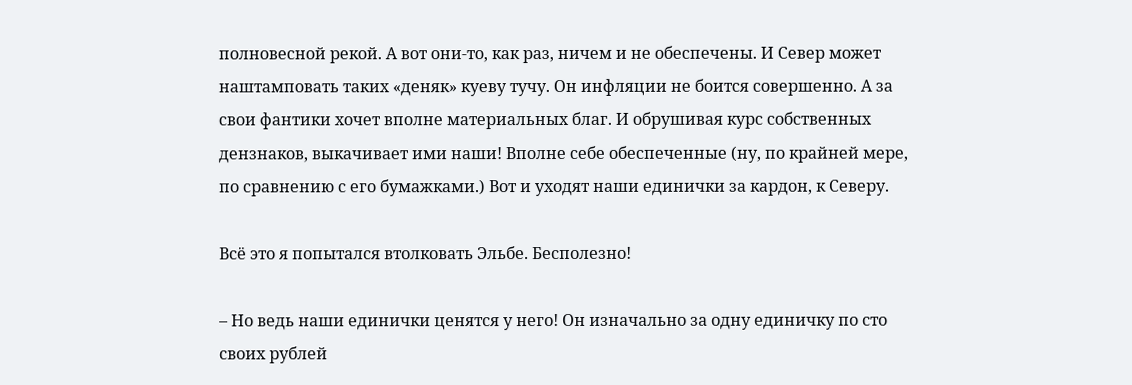полновесной рекой. А вот они-то, как раз, ничем и не обеспечены. И Север может наштамповать таких «деняк» куеву тучу. Он инфляции не боится совершенно. А за свои фантики хочет вполне материальных благ. И обрушивая курс собственных дензнаков, выкачивает ими наши! Вполне себе обеспеченные (ну, по крайней мере, по сравнению с его бумажками.) Вот и уходят наши единички за кардон, к Северу.

Всё это я попытался втолковать Эльбе. Бесполезно!

– Но ведь наши единички ценятся у него! Он изначально за одну единичку по сто своих рублей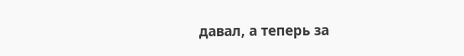давал, а теперь за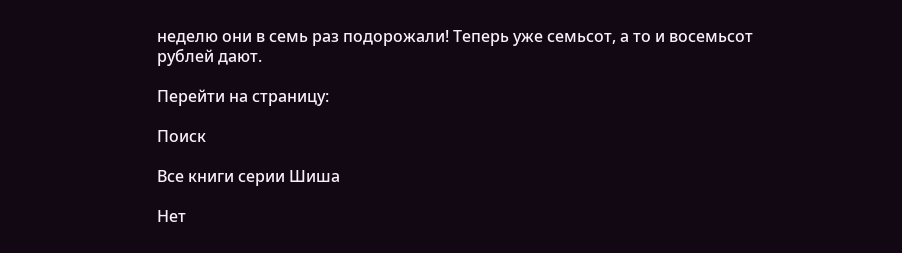неделю они в семь раз подорожали! Теперь уже семьсот, а то и восемьсот рублей дают.

Перейти на страницу:

Поиск

Все книги серии Шиша

Нет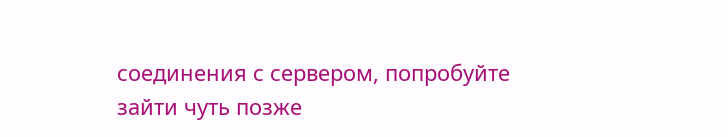соединения с сервером, попробуйте зайти чуть позже